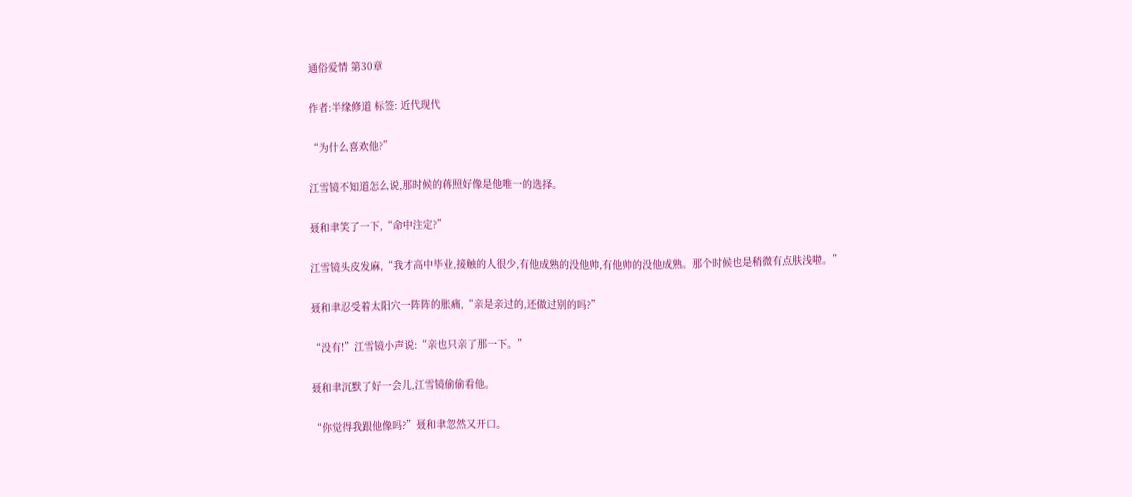通俗爱情 第30章

作者:半缘修道 标签: 近代现代

“为什么喜欢他?”

江雪镜不知道怎么说,那时候的蒋照好像是他唯一的选择。

聂和聿笑了一下,“命中注定?”

江雪镜头皮发麻,“我才高中毕业,接触的人很少,有他成熟的没他帅,有他帅的没他成熟。那个时候也是稍微有点肤浅啦。”

聂和聿忍受着太阳穴一阵阵的胀痛,“亲是亲过的,还做过别的吗?”

“没有!”江雪镜小声说:“亲也只亲了那一下。”

聂和聿沉默了好一会儿,江雪镜偷偷看他。

“你觉得我跟他像吗?”聂和聿忽然又开口。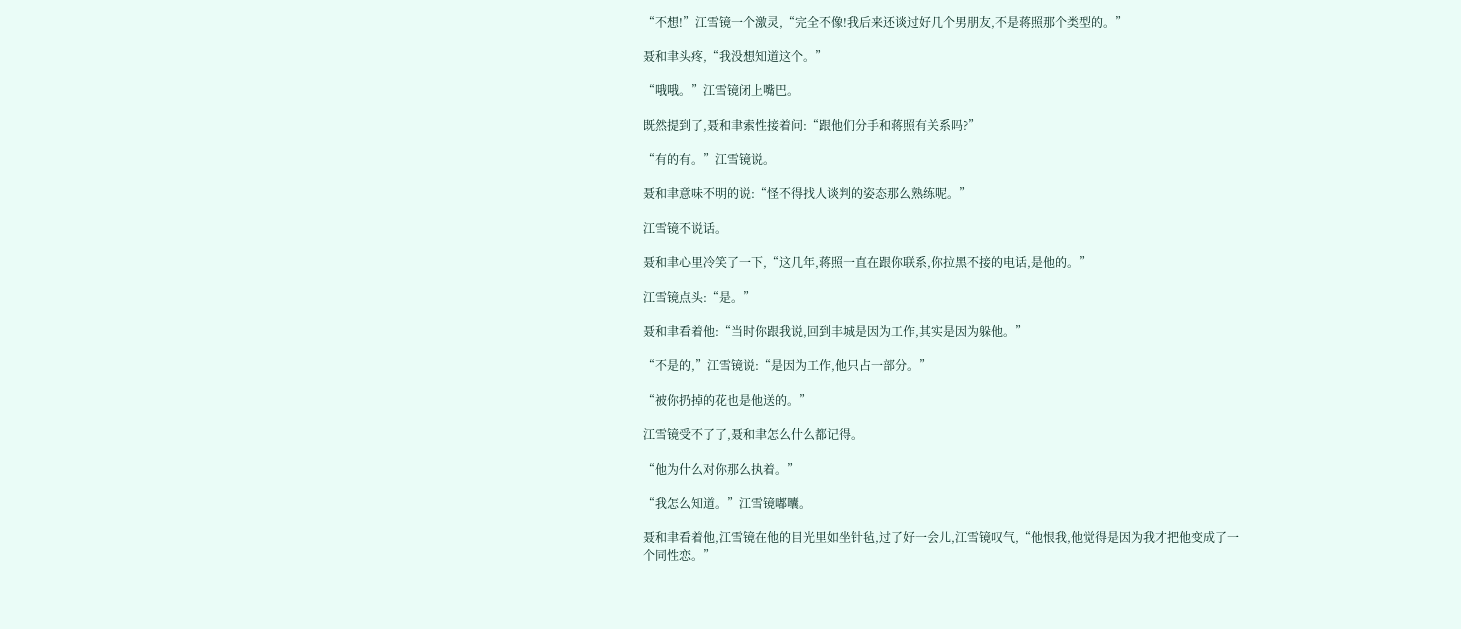“不想!”江雪镜一个激灵,“完全不像!我后来还谈过好几个男朋友,不是蒋照那个类型的。”

聂和聿头疼,“我没想知道这个。”

“哦哦。”江雪镜闭上嘴巴。

既然提到了,聂和聿索性接着问:“跟他们分手和蒋照有关系吗?”

“有的有。”江雪镜说。

聂和聿意味不明的说:“怪不得找人谈判的姿态那么熟练呢。”

江雪镜不说话。

聂和聿心里冷笑了一下,“这几年,蒋照一直在跟你联系,你拉黑不接的电话,是他的。”

江雪镜点头:“是。”

聂和聿看着他:“当时你跟我说,回到丰城是因为工作,其实是因为躲他。”

“不是的,”江雪镜说:“是因为工作,他只占一部分。”

“被你扔掉的花也是他送的。”

江雪镜受不了了,聂和聿怎么什么都记得。

“他为什么对你那么执着。”

“我怎么知道。”江雪镜嘟囔。

聂和聿看着他,江雪镜在他的目光里如坐针毡,过了好一会儿,江雪镜叹气,“他恨我,他觉得是因为我才把他变成了一个同性恋。”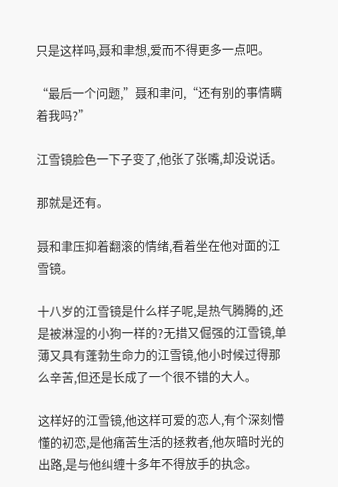只是这样吗,聂和聿想,爱而不得更多一点吧。

“最后一个问题,”聂和聿问,“还有别的事情瞒着我吗?”

江雪镜脸色一下子变了,他张了张嘴,却没说话。

那就是还有。

聂和聿压抑着翻滚的情绪,看着坐在他对面的江雪镜。

十八岁的江雪镜是什么样子呢,是热气腾腾的,还是被淋湿的小狗一样的?无措又倔强的江雪镜,单薄又具有蓬勃生命力的江雪镜,他小时候过得那么辛苦,但还是长成了一个很不错的大人。

这样好的江雪镜,他这样可爱的恋人,有个深刻懵懂的初恋,是他痛苦生活的拯救者,他灰暗时光的出路,是与他纠缠十多年不得放手的执念。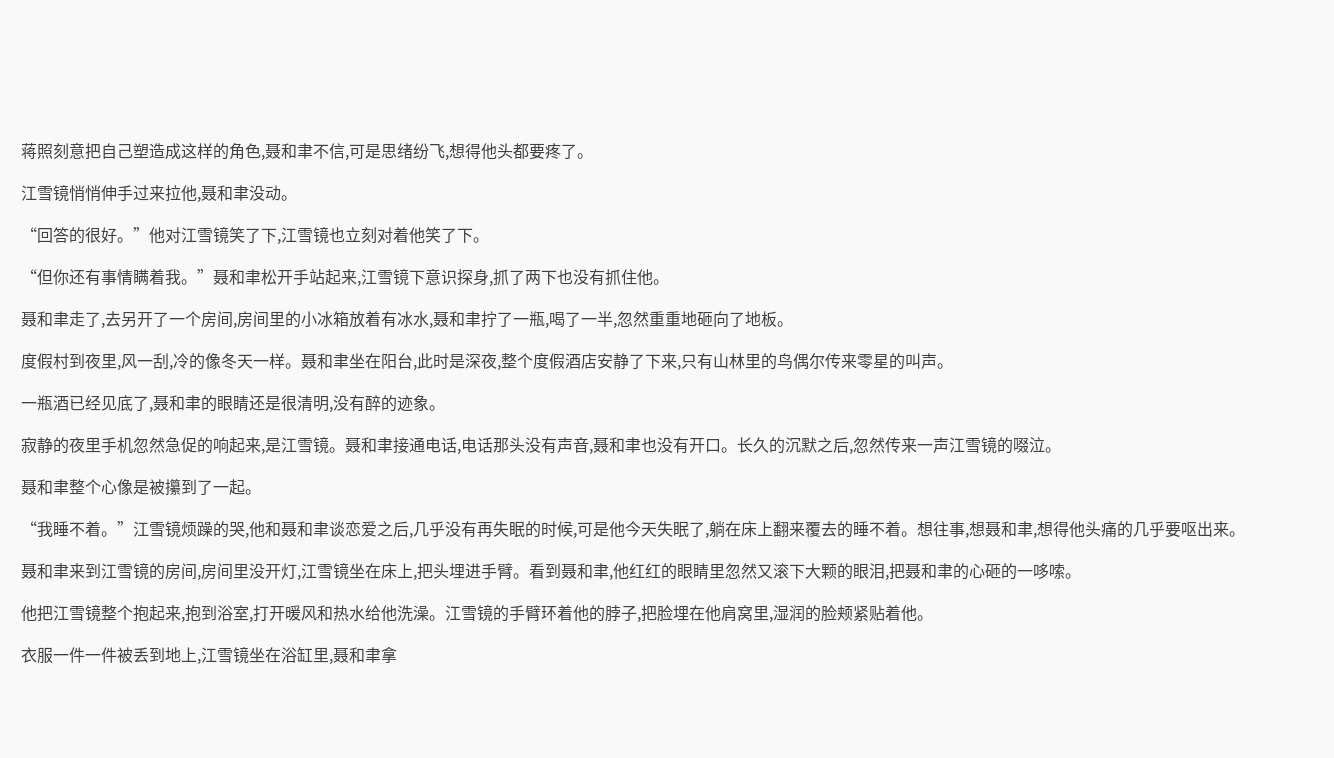蒋照刻意把自己塑造成这样的角色,聂和聿不信,可是思绪纷飞,想得他头都要疼了。

江雪镜悄悄伸手过来拉他,聂和聿没动。

“回答的很好。”他对江雪镜笑了下,江雪镜也立刻对着他笑了下。

“但你还有事情瞒着我。”聂和聿松开手站起来,江雪镜下意识探身,抓了两下也没有抓住他。

聂和聿走了,去另开了一个房间,房间里的小冰箱放着有冰水,聂和聿拧了一瓶,喝了一半,忽然重重地砸向了地板。

度假村到夜里,风一刮,冷的像冬天一样。聂和聿坐在阳台,此时是深夜,整个度假酒店安静了下来,只有山林里的鸟偶尔传来零星的叫声。

一瓶酒已经见底了,聂和聿的眼睛还是很清明,没有醉的迹象。

寂静的夜里手机忽然急促的响起来,是江雪镜。聂和聿接通电话,电话那头没有声音,聂和聿也没有开口。长久的沉默之后,忽然传来一声江雪镜的啜泣。

聂和聿整个心像是被攥到了一起。

“我睡不着。”江雪镜烦躁的哭,他和聂和聿谈恋爱之后,几乎没有再失眠的时候,可是他今天失眠了,躺在床上翻来覆去的睡不着。想往事,想聂和聿,想得他头痛的几乎要呕出来。

聂和聿来到江雪镜的房间,房间里没开灯,江雪镜坐在床上,把头埋进手臂。看到聂和聿,他红红的眼睛里忽然又滚下大颗的眼泪,把聂和聿的心砸的一哆嗦。

他把江雪镜整个抱起来,抱到浴室,打开暖风和热水给他洗澡。江雪镜的手臂环着他的脖子,把脸埋在他肩窝里,湿润的脸颊紧贴着他。

衣服一件一件被丢到地上,江雪镜坐在浴缸里,聂和聿拿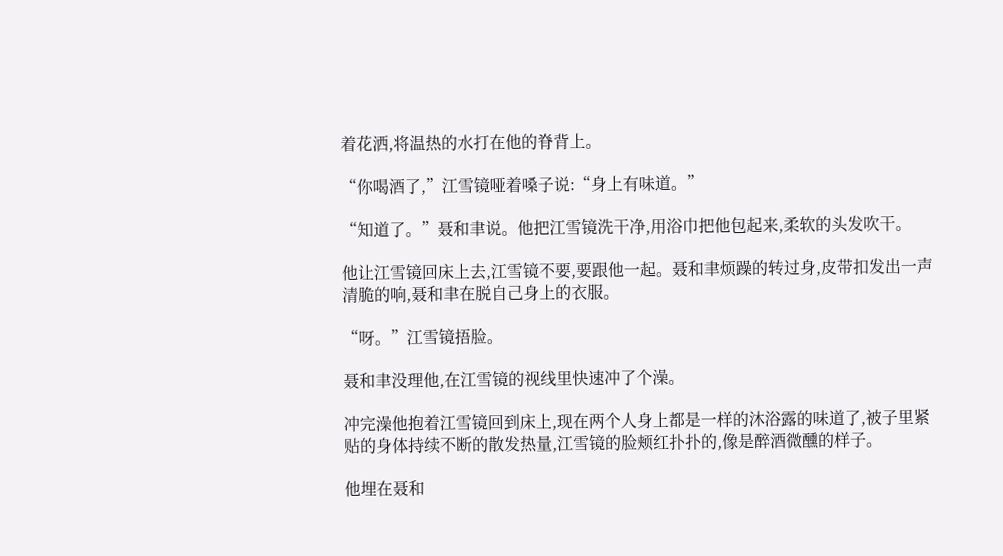着花洒,将温热的水打在他的脊背上。

“你喝酒了,”江雪镜哑着嗓子说:“身上有味道。”

“知道了。”聂和聿说。他把江雪镜洗干净,用浴巾把他包起来,柔软的头发吹干。

他让江雪镜回床上去,江雪镜不要,要跟他一起。聂和聿烦躁的转过身,皮带扣发出一声清脆的响,聂和聿在脱自己身上的衣服。

“呀。”江雪镜捂脸。

聂和聿没理他,在江雪镜的视线里快速冲了个澡。

冲完澡他抱着江雪镜回到床上,现在两个人身上都是一样的沐浴露的味道了,被子里紧贴的身体持续不断的散发热量,江雪镜的脸颊红扑扑的,像是醉酒微醺的样子。

他埋在聂和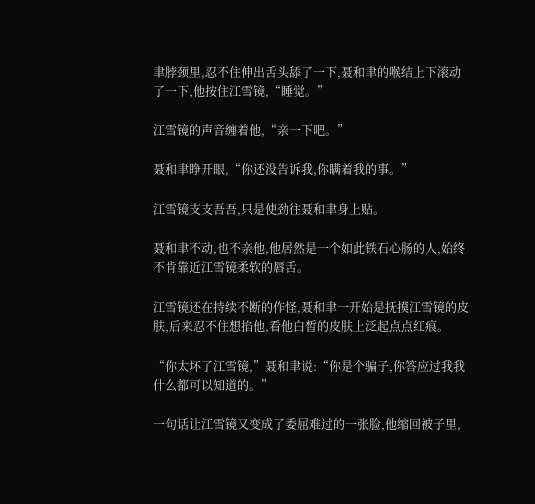聿脖颈里,忍不住伸出舌头舔了一下,聂和聿的喉结上下滚动了一下,他按住江雪镜,“睡觉。”

江雪镜的声音缠着他,“亲一下吧。”

聂和聿睁开眼,“你还没告诉我,你瞒着我的事。”

江雪镜支支吾吾,只是使劲往聂和聿身上贴。

聂和聿不动,也不亲他,他居然是一个如此铁石心肠的人,始终不肯靠近江雪镜柔软的唇舌。

江雪镜还在持续不断的作怪,聂和聿一开始是抚摸江雪镜的皮肤,后来忍不住想掐他,看他白皙的皮肤上泛起点点红痕。

“你太坏了江雪镜,”聂和聿说:“你是个骗子,你答应过我我什么都可以知道的。”

一句话让江雪镜又变成了委屈难过的一张脸,他缩回被子里,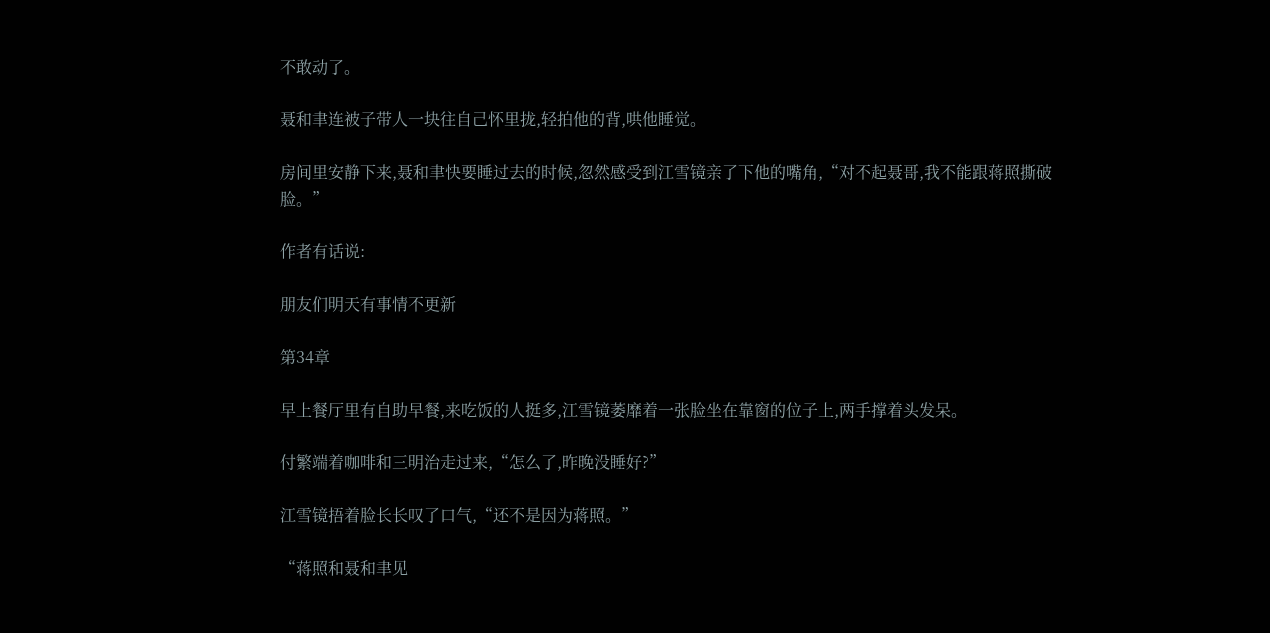不敢动了。

聂和聿连被子带人一块往自己怀里拢,轻拍他的背,哄他睡觉。

房间里安静下来,聂和聿快要睡过去的时候,忽然感受到江雪镜亲了下他的嘴角,“对不起聂哥,我不能跟蒋照撕破脸。”

作者有话说:

朋友们明天有事情不更新

第34章

早上餐厅里有自助早餐,来吃饭的人挺多,江雪镜萎靡着一张脸坐在靠窗的位子上,两手撑着头发呆。

付繁端着咖啡和三明治走过来,“怎么了,昨晚没睡好?”

江雪镜捂着脸长长叹了口气,“还不是因为蒋照。”

“蒋照和聂和聿见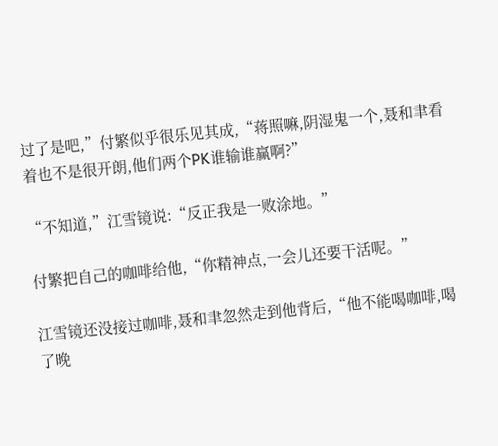过了是吧,”付繁似乎很乐见其成,“蒋照嘛,阴湿鬼一个,聂和聿看着也不是很开朗,他们两个PK谁输谁赢啊?”

“不知道,”江雪镜说:“反正我是一败涂地。”

付繁把自己的咖啡给他,“你精神点,一会儿还要干活呢。”

江雪镜还没接过咖啡,聂和聿忽然走到他背后,“他不能喝咖啡,喝了晚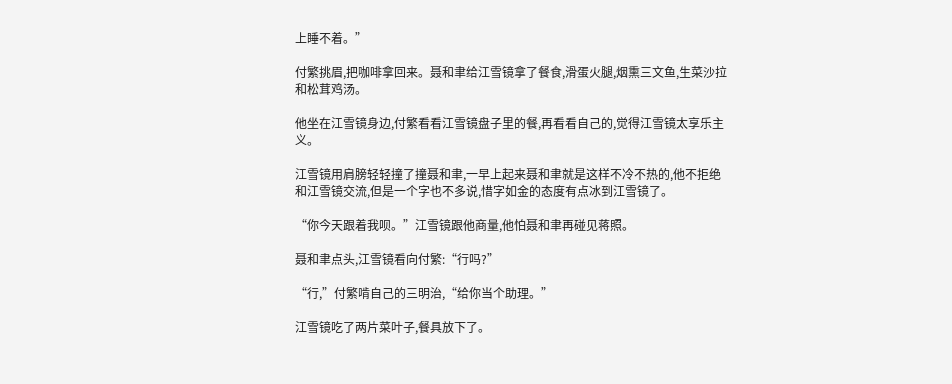上睡不着。”

付繁挑眉,把咖啡拿回来。聂和聿给江雪镜拿了餐食,滑蛋火腿,烟熏三文鱼,生菜沙拉和松茸鸡汤。

他坐在江雪镜身边,付繁看看江雪镜盘子里的餐,再看看自己的,觉得江雪镜太享乐主义。

江雪镜用肩膀轻轻撞了撞聂和聿,一早上起来聂和聿就是这样不冷不热的,他不拒绝和江雪镜交流,但是一个字也不多说,惜字如金的态度有点冰到江雪镜了。

“你今天跟着我呗。”江雪镜跟他商量,他怕聂和聿再碰见蒋照。

聂和聿点头,江雪镜看向付繁:“行吗?”

“行,”付繁啃自己的三明治,“给你当个助理。”

江雪镜吃了两片菜叶子,餐具放下了。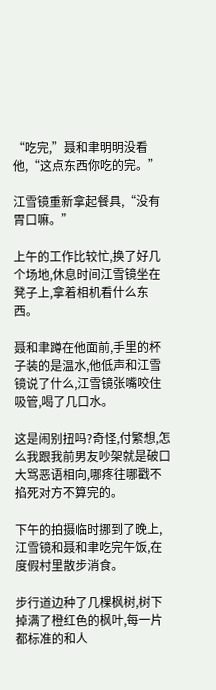“吃完,”聂和聿明明没看他,“这点东西你吃的完。”

江雪镜重新拿起餐具,“没有胃口嘛。”

上午的工作比较忙,换了好几个场地,休息时间江雪镜坐在凳子上,拿着相机看什么东西。

聂和聿蹲在他面前,手里的杯子装的是温水,他低声和江雪镜说了什么,江雪镜张嘴咬住吸管,喝了几口水。

这是闹别扭吗?奇怪,付繁想,怎么我跟我前男友吵架就是破口大骂恶语相向,哪疼往哪戳不掐死对方不算完的。

下午的拍摄临时挪到了晚上,江雪镜和聂和聿吃完午饭,在度假村里散步消食。

步行道边种了几棵枫树,树下掉满了橙红色的枫叶,每一片都标准的和人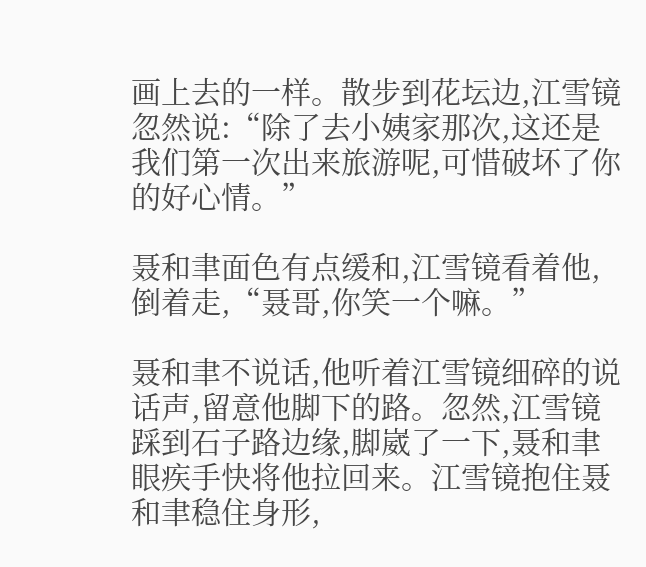画上去的一样。散步到花坛边,江雪镜忽然说:“除了去小姨家那次,这还是我们第一次出来旅游呢,可惜破坏了你的好心情。”

聂和聿面色有点缓和,江雪镜看着他,倒着走,“聂哥,你笑一个嘛。”

聂和聿不说话,他听着江雪镜细碎的说话声,留意他脚下的路。忽然,江雪镜踩到石子路边缘,脚崴了一下,聂和聿眼疾手快将他拉回来。江雪镜抱住聂和聿稳住身形,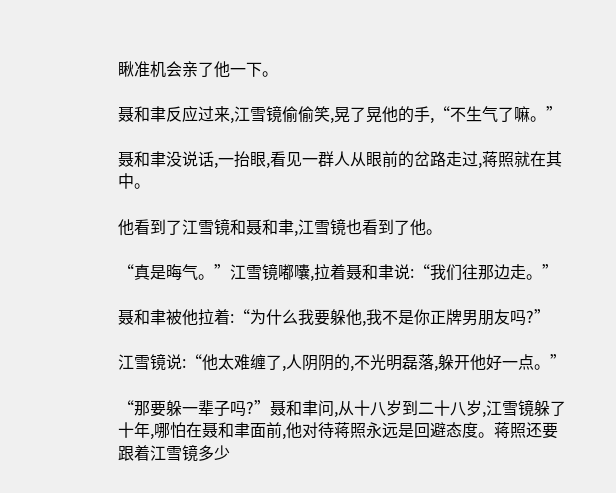瞅准机会亲了他一下。

聂和聿反应过来,江雪镜偷偷笑,晃了晃他的手,“不生气了嘛。”

聂和聿没说话,一抬眼,看见一群人从眼前的岔路走过,蒋照就在其中。

他看到了江雪镜和聂和聿,江雪镜也看到了他。

“真是晦气。”江雪镜嘟囔,拉着聂和聿说:“我们往那边走。”

聂和聿被他拉着:“为什么我要躲他,我不是你正牌男朋友吗?”

江雪镜说:“他太难缠了,人阴阴的,不光明磊落,躲开他好一点。”

“那要躲一辈子吗?”聂和聿问,从十八岁到二十八岁,江雪镜躲了十年,哪怕在聂和聿面前,他对待蒋照永远是回避态度。蒋照还要跟着江雪镜多少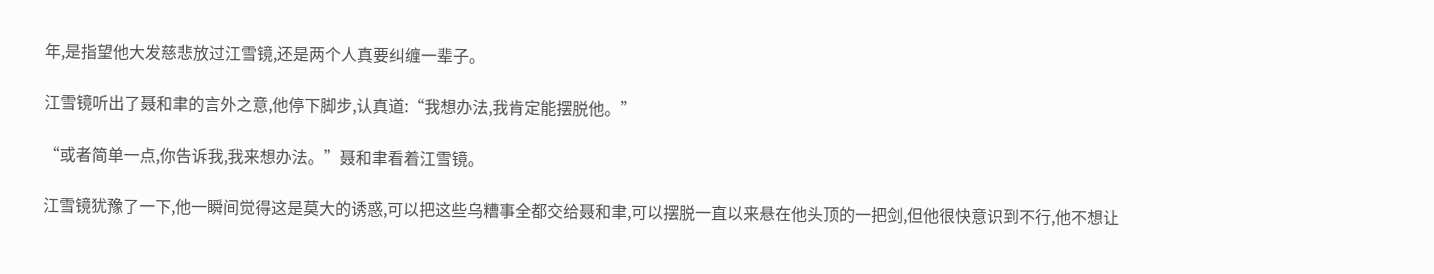年,是指望他大发慈悲放过江雪镜,还是两个人真要纠缠一辈子。

江雪镜听出了聂和聿的言外之意,他停下脚步,认真道:“我想办法,我肯定能摆脱他。”

“或者简单一点,你告诉我,我来想办法。”聂和聿看着江雪镜。

江雪镜犹豫了一下,他一瞬间觉得这是莫大的诱惑,可以把这些乌糟事全都交给聂和聿,可以摆脱一直以来悬在他头顶的一把剑,但他很快意识到不行,他不想让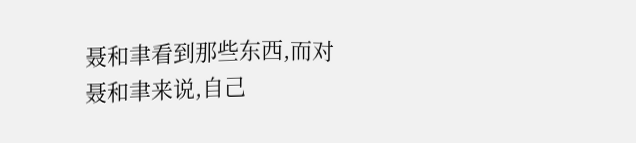聂和聿看到那些东西,而对聂和聿来说,自己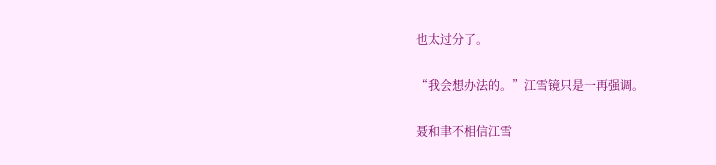也太过分了。

“我会想办法的。”江雪镜只是一再强调。

聂和聿不相信江雪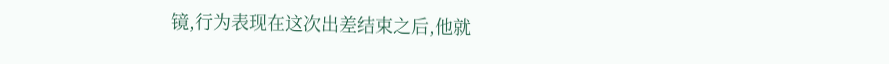镜,行为表现在这次出差结束之后,他就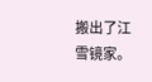搬出了江雪镜家。